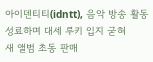아이덴티티(idntt), 음악 방송 활동 성료하며 대세 루키 입지 굳혀
새 앨범 초동 판매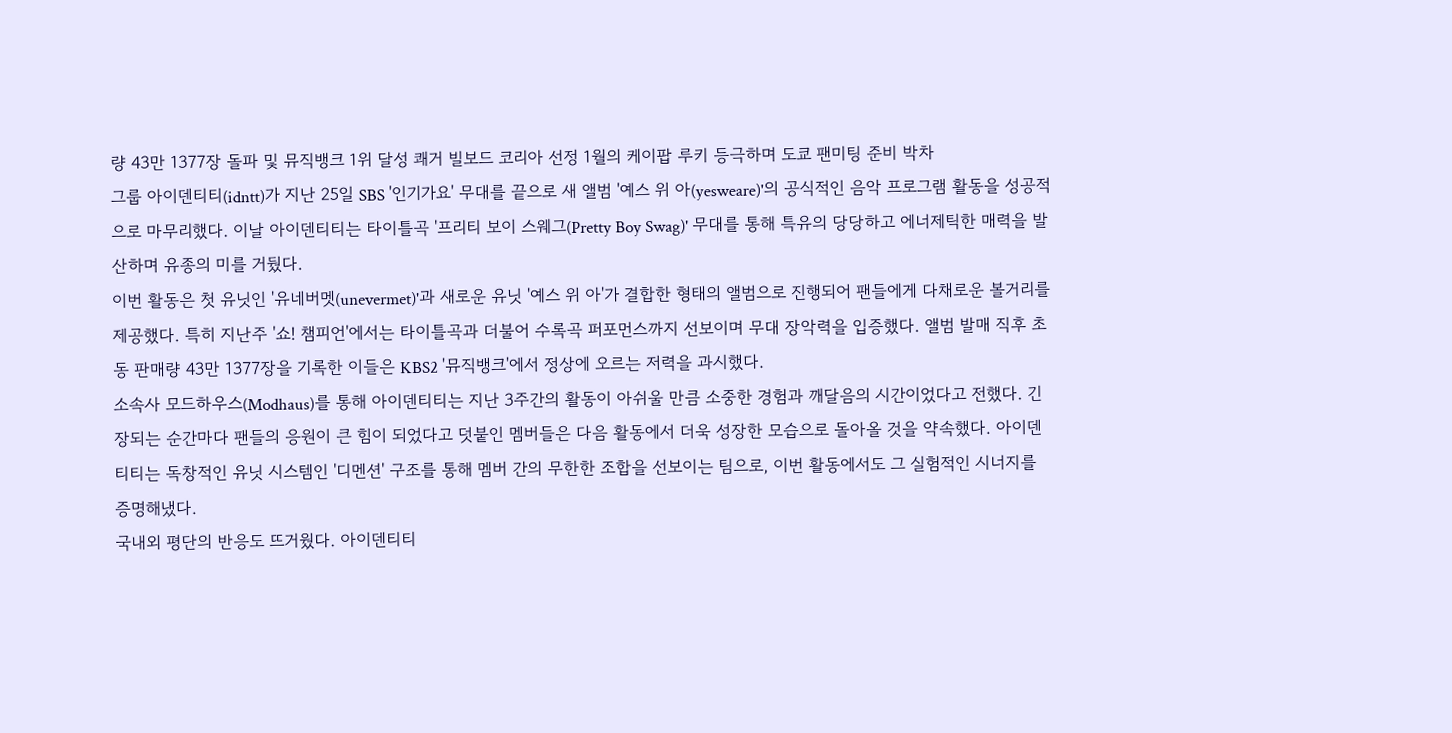량 43만 1377장 돌파 및 뮤직뱅크 1위 달성 쾌거 빌보드 코리아 선정 1월의 케이팝 루키 등극하며 도쿄 팬미팅 준비 박차
그룹 아이덴티티(idntt)가 지난 25일 SBS '인기가요' 무대를 끝으로 새 앨범 '예스 위 아(yesweare)'의 공식적인 음악 프로그램 활동을 성공적으로 마무리했다. 이날 아이덴티티는 타이틀곡 '프리티 보이 스웨그(Pretty Boy Swag)' 무대를 통해 특유의 당당하고 에너제틱한 매력을 발산하며 유종의 미를 거뒀다.
이번 활동은 첫 유닛인 '유네버멧(unevermet)'과 새로운 유닛 '예스 위 아'가 결합한 형태의 앨범으로 진행되어 팬들에게 다채로운 볼거리를 제공했다. 특히 지난주 '쇼! 챔피언'에서는 타이틀곡과 더불어 수록곡 퍼포먼스까지 선보이며 무대 장악력을 입증했다. 앨범 발매 직후 초동 판매량 43만 1377장을 기록한 이들은 KBS2 '뮤직뱅크'에서 정상에 오르는 저력을 과시했다.
소속사 모드하우스(Modhaus)를 통해 아이덴티티는 지난 3주간의 활동이 아쉬울 만큼 소중한 경험과 깨달음의 시간이었다고 전했다. 긴장되는 순간마다 팬들의 응원이 큰 힘이 되었다고 덧붙인 멤버들은 다음 활동에서 더욱 성장한 모습으로 돌아올 것을 약속했다. 아이덴티티는 독창적인 유닛 시스템인 '디멘션' 구조를 통해 멤버 간의 무한한 조합을 선보이는 팀으로, 이번 활동에서도 그 실험적인 시너지를 증명해냈다.
국내외 평단의 반응도 뜨거웠다. 아이덴티티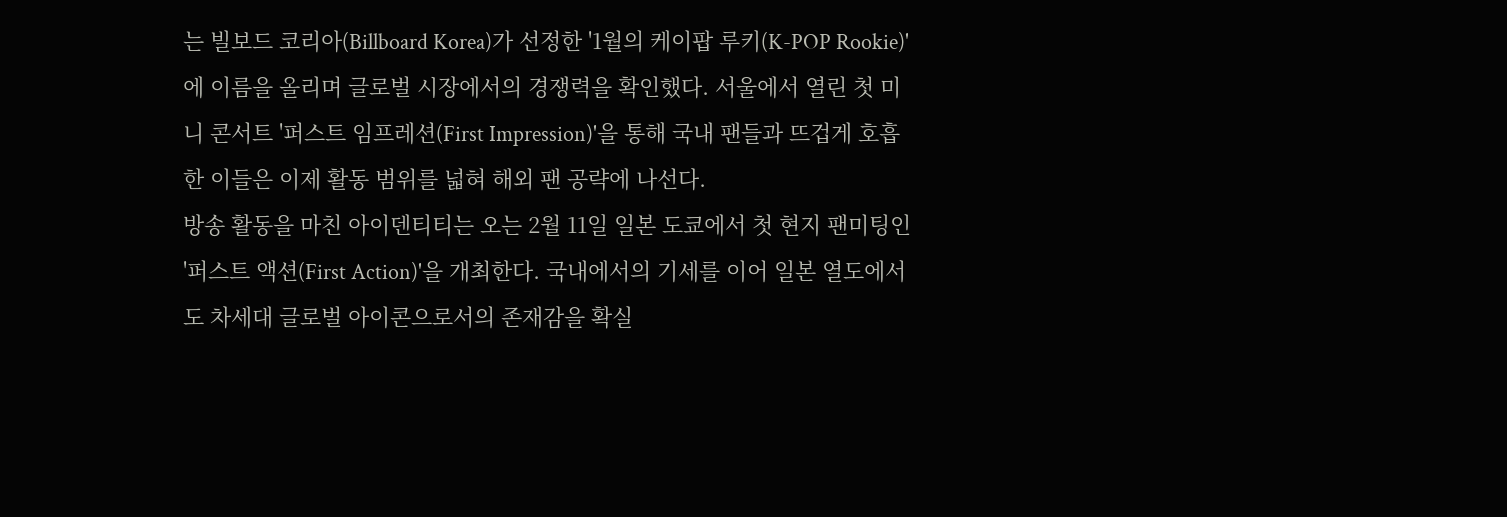는 빌보드 코리아(Billboard Korea)가 선정한 '1월의 케이팝 루키(K-POP Rookie)'에 이름을 올리며 글로벌 시장에서의 경쟁력을 확인했다. 서울에서 열린 첫 미니 콘서트 '퍼스트 임프레션(First Impression)'을 통해 국내 팬들과 뜨겁게 호흡한 이들은 이제 활동 범위를 넓혀 해외 팬 공략에 나선다.
방송 활동을 마친 아이덴티티는 오는 2월 11일 일본 도쿄에서 첫 현지 팬미팅인 '퍼스트 액션(First Action)'을 개최한다. 국내에서의 기세를 이어 일본 열도에서도 차세대 글로벌 아이콘으로서의 존재감을 확실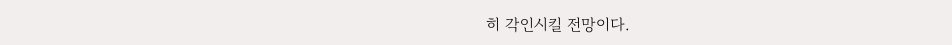히 각인시킬 전망이다.